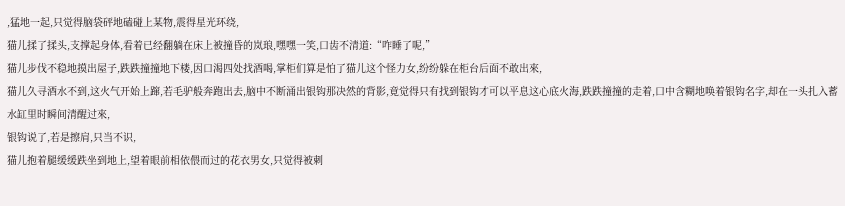,猛地一起,只觉得脑袋砰地磕碰上某物,震得星光环绕,
猫儿揉了揉头,支撑起身体,看着已经翻躺在床上被撞昏的岚琅,嘿嘿一笑,口齿不清道:“咋睡了呢,”
猫儿步伐不稳地摸出屋子,跌跌撞撞地下楼,因口渴四处找酒喝,掌柜们算是怕了猫儿这个怪力女,纷纷躲在柜台后面不敢出來,
猫儿久寻酒水不到,这火气开始上蹿,若毛驴般奔跑出去,脑中不断涌出银钩那决然的背影,竟觉得只有找到银钩才可以平息这心底火海,跌跌撞撞的走着,口中含糊地唤着银钩名字,却在一头扎入蓄水缸里时瞬间清醒过來,
银钩说了,若是擦肩,只当不识,
猫儿抱着腿缓缓跌坐到地上,望着眼前相依偎而过的花衣男女,只觉得被刺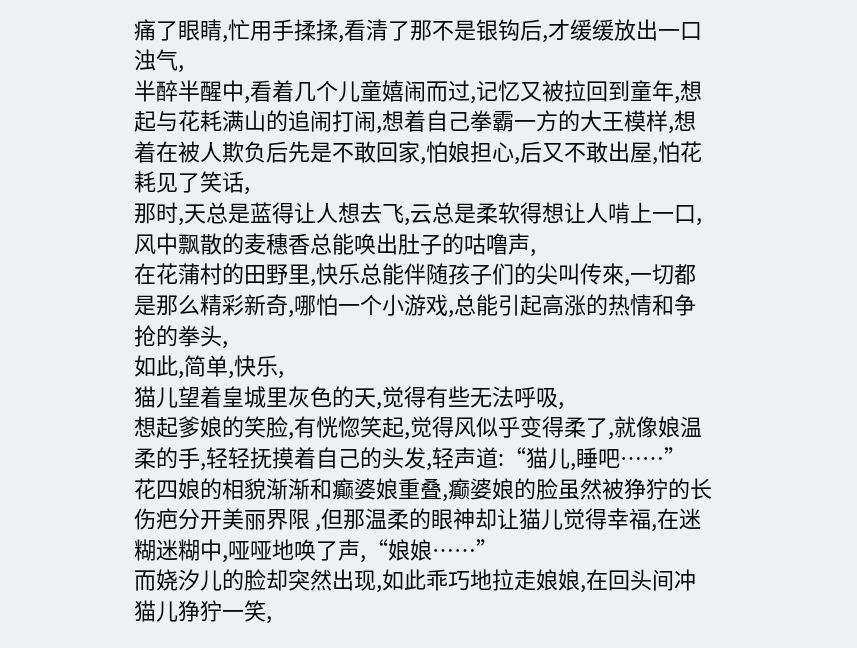痛了眼睛,忙用手揉揉,看清了那不是银钩后,才缓缓放出一口浊气,
半醉半醒中,看着几个儿童嬉闹而过,记忆又被拉回到童年,想起与花耗满山的追闹打闹,想着自己拳霸一方的大王模样,想着在被人欺负后先是不敢回家,怕娘担心,后又不敢出屋,怕花耗见了笑话,
那时,天总是蓝得让人想去飞,云总是柔软得想让人啃上一口,风中飘散的麦穗香总能唤出肚子的咕噜声,
在花蒲村的田野里,快乐总能伴随孩子们的尖叫传來,一切都是那么精彩新奇,哪怕一个小游戏,总能引起高涨的热情和争抢的拳头,
如此,简单,快乐,
猫儿望着皇城里灰色的天,觉得有些无法呼吸,
想起爹娘的笑脸,有恍惚笑起,觉得风似乎变得柔了,就像娘温柔的手,轻轻抚摸着自己的头发,轻声道:“猫儿,睡吧……”
花四娘的相貌渐渐和癫婆娘重叠,癫婆娘的脸虽然被狰狞的长伤疤分开美丽界限 ,但那温柔的眼神却让猫儿觉得幸福,在迷糊迷糊中,哑哑地唤了声,“娘娘……”
而娆汐儿的脸却突然出现,如此乖巧地拉走娘娘,在回头间冲猫儿狰狞一笑,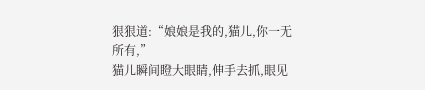狠狠道:“娘娘是我的,猫儿,你一无所有,”
猫儿瞬间瞪大眼睛,伸手去抓,眼见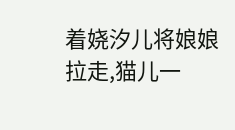着娆汐儿将娘娘拉走,猫儿一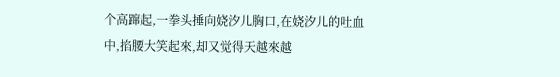个高蹿起,一拳头捶向娆汐儿胸口,在娆汐儿的吐血中,掐腰大笑起來,却又觉得天越來越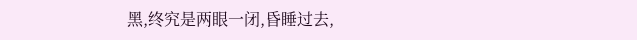黑,终究是两眼一闭,昏睡过去,